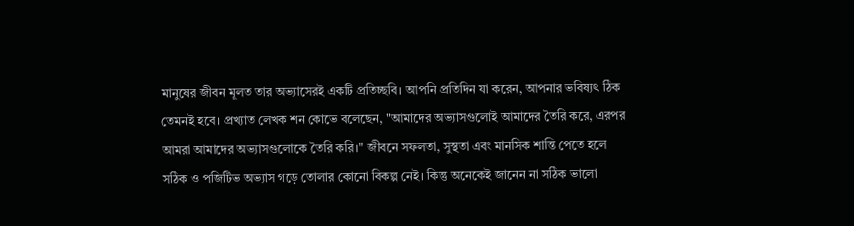মানুষের জীবন মূলত তার অভ্যাসেরই একটি প্রতিচ্ছবি। আপনি প্রতিদিন যা করেন, আপনার ভবিষ্যৎ ঠিক তেমনই হবে। প্রখ্যাত লেখক শন কোভে বলেছেন, "আমাদের অভ্যাসগুলোই আমাদের তৈরি করে, এরপর আমরা আমাদের অভ্যাসগুলোকে তৈরি করি।" জীবনে সফলতা, সুস্থতা এবং মানসিক শান্তি পেতে হলে সঠিক ও পজিটিভ অভ্যাস গড়ে তোলার কোনো বিকল্প নেই। কিন্তু অনেকেই জানেন না সঠিক ভালো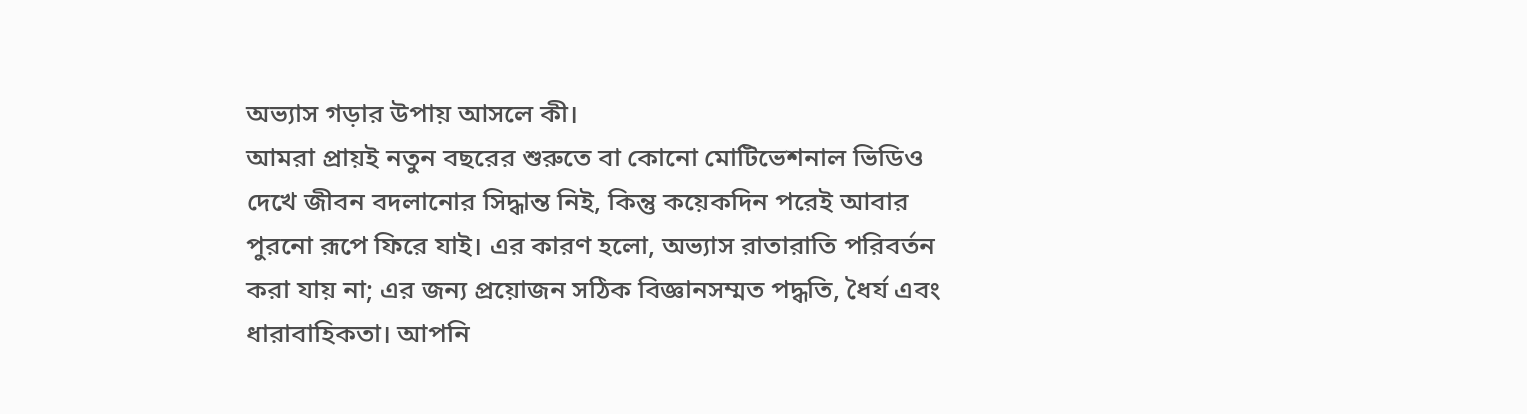অভ্যাস গড়ার উপায় আসলে কী।
আমরা প্রায়ই নতুন বছরের শুরুতে বা কোনো মোটিভেশনাল ভিডিও দেখে জীবন বদলানোর সিদ্ধান্ত নিই, কিন্তু কয়েকদিন পরেই আবার পুরনো রূপে ফিরে যাই। এর কারণ হলো, অভ্যাস রাতারাতি পরিবর্তন করা যায় না; এর জন্য প্রয়োজন সঠিক বিজ্ঞানসম্মত পদ্ধতি, ধৈর্য এবং ধারাবাহিকতা। আপনি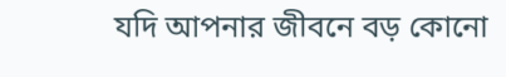যদি আপনার জীবনে বড় কোনো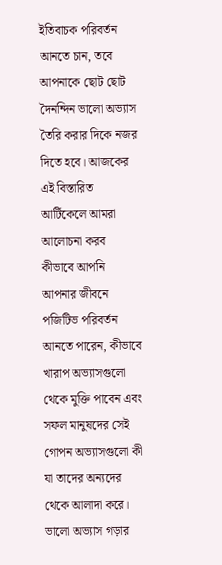ইতিবাচক পরিবর্তন আনতে চান, তবে আপনাকে ছোট ছোট দৈনন্দিন ভালো অভ্যাস তৈরি করার দিকে নজর দিতে হবে। আজকের এই বিস্তারিত আর্টিকেলে আমরা আলোচনা করব কীভাবে আপনি আপনার জীবনে পজিটিভ পরিবর্তন আনতে পারেন, কীভাবে খারাপ অভ্যাসগুলো থেকে মুক্তি পাবেন এবং সফল মানুষদের সেই গোপন অভ্যাসগুলো কী যা তাদের অন্যদের থেকে আলাদা করে।
ভালো অভ্যাস গড়ার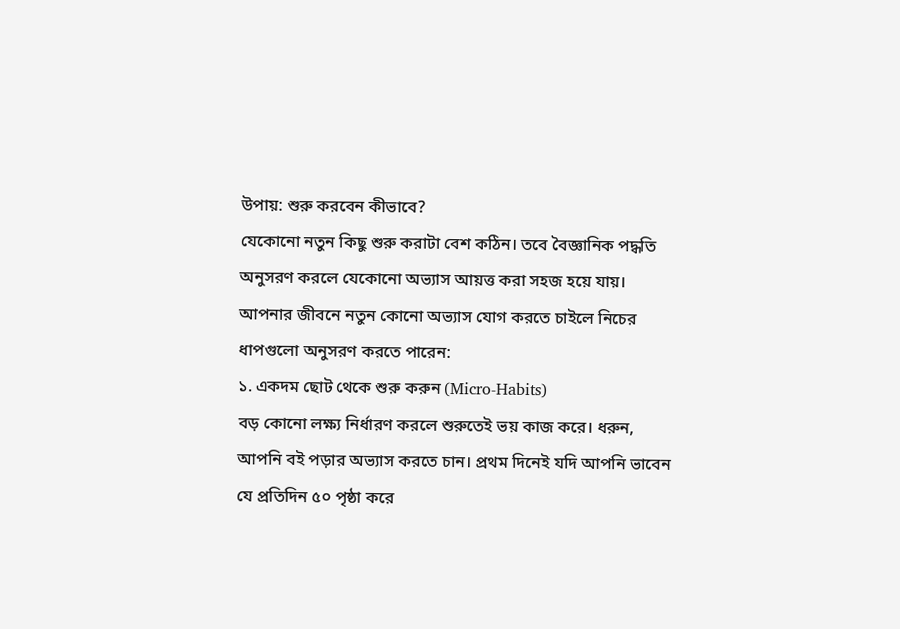উপায়: শুরু করবেন কীভাবে?
যেকোনো নতুন কিছু শুরু করাটা বেশ কঠিন। তবে বৈজ্ঞানিক পদ্ধতি অনুসরণ করলে যেকোনো অভ্যাস আয়ত্ত করা সহজ হয়ে যায়। আপনার জীবনে নতুন কোনো অভ্যাস যোগ করতে চাইলে নিচের ধাপগুলো অনুসরণ করতে পারেন:
১. একদম ছোট থেকে শুরু করুন (Micro-Habits)
বড় কোনো লক্ষ্য নির্ধারণ করলে শুরুতেই ভয় কাজ করে। ধরুন, আপনি বই পড়ার অভ্যাস করতে চান। প্রথম দিনেই যদি আপনি ভাবেন যে প্রতিদিন ৫০ পৃষ্ঠা করে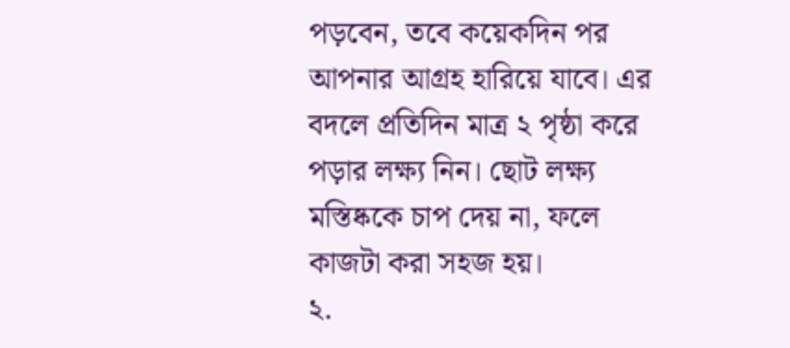পড়বেন, তবে কয়েকদিন পর আপনার আগ্রহ হারিয়ে যাবে। এর বদলে প্রতিদিন মাত্র ২ পৃষ্ঠা করে পড়ার লক্ষ্য নিন। ছোট লক্ষ্য মস্তিষ্ককে চাপ দেয় না, ফলে কাজটা করা সহজ হয়।
২.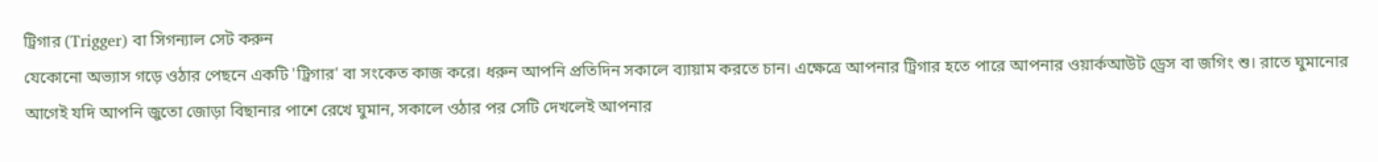ট্রিগার (Trigger) বা সিগন্যাল সেট করুন
যেকোনো অভ্যাস গড়ে ওঠার পেছনে একটি 'ট্রিগার' বা সংকেত কাজ করে। ধরুন আপনি প্রতিদিন সকালে ব্যায়াম করতে চান। এক্ষেত্রে আপনার ট্রিগার হতে পারে আপনার ওয়ার্কআউট ড্রেস বা জগিং শু। রাতে ঘুমানোর আগেই যদি আপনি জুতো জোড়া বিছানার পাশে রেখে ঘুমান, সকালে ওঠার পর সেটি দেখলেই আপনার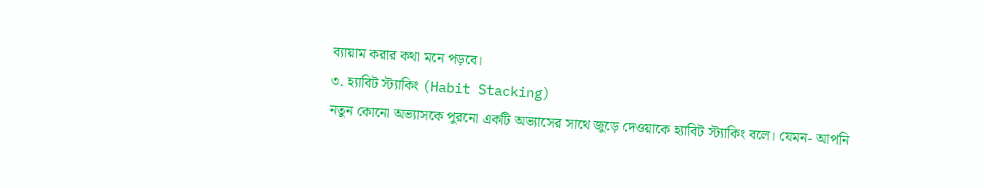ব্যায়াম করার কথা মনে পড়বে।
৩. হ্যাবিট স্ট্যাকিং (Habit Stacking)
নতুন কোনো অভ্যাসকে পুরনো একটি অভ্যাসের সাথে জুড়ে দেওয়াকে হ্যাবিট স্ট্যাকিং বলে। যেমন- আপনি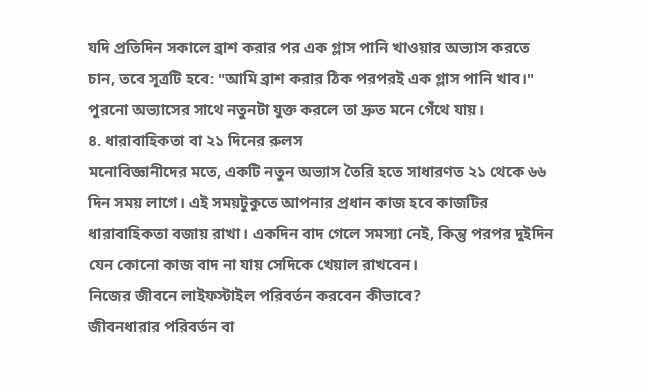যদি প্রতিদিন সকালে ব্রাশ করার পর এক গ্লাস পানি খাওয়ার অভ্যাস করতে চান, তবে সূত্রটি হবে: "আমি ব্রাশ করার ঠিক পরপরই এক গ্লাস পানি খাব।" পুরনো অভ্যাসের সাথে নতুনটা যুক্ত করলে তা দ্রুত মনে গেঁথে যায়।
৪. ধারাবাহিকতা বা ২১ দিনের রুলস
মনোবিজ্ঞানীদের মতে, একটি নতুন অভ্যাস তৈরি হতে সাধারণত ২১ থেকে ৬৬ দিন সময় লাগে। এই সময়টুকুতে আপনার প্রধান কাজ হবে কাজটির ধারাবাহিকতা বজায় রাখা। একদিন বাদ গেলে সমস্যা নেই, কিন্তু পরপর দুইদিন যেন কোনো কাজ বাদ না যায় সেদিকে খেয়াল রাখবেন।
নিজের জীবনে লাইফস্টাইল পরিবর্তন করবেন কীভাবে?
জীবনধারার পরিবর্তন বা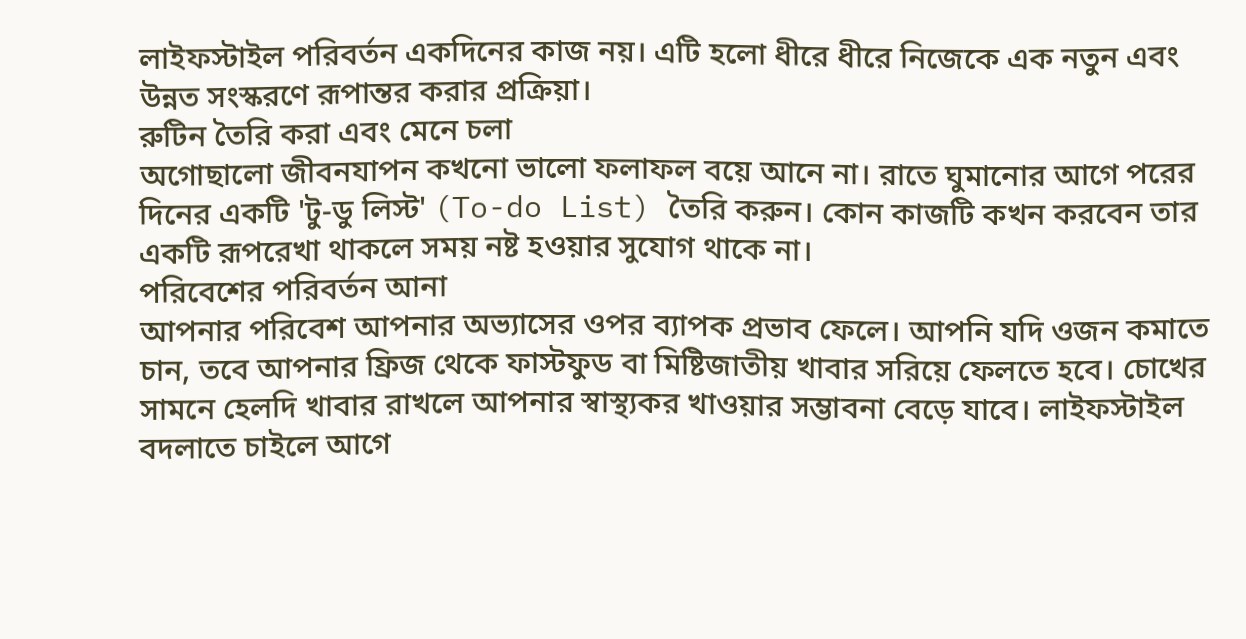লাইফস্টাইল পরিবর্তন একদিনের কাজ নয়। এটি হলো ধীরে ধীরে নিজেকে এক নতুন এবং উন্নত সংস্করণে রূপান্তর করার প্রক্রিয়া।
রুটিন তৈরি করা এবং মেনে চলা
অগোছালো জীবনযাপন কখনো ভালো ফলাফল বয়ে আনে না। রাতে ঘুমানোর আগে পরের দিনের একটি 'টু-ডু লিস্ট' (To-do List) তৈরি করুন। কোন কাজটি কখন করবেন তার একটি রূপরেখা থাকলে সময় নষ্ট হওয়ার সুযোগ থাকে না।
পরিবেশের পরিবর্তন আনা
আপনার পরিবেশ আপনার অভ্যাসের ওপর ব্যাপক প্রভাব ফেলে। আপনি যদি ওজন কমাতে চান, তবে আপনার ফ্রিজ থেকে ফাস্টফুড বা মিষ্টিজাতীয় খাবার সরিয়ে ফেলতে হবে। চোখের সামনে হেলদি খাবার রাখলে আপনার স্বাস্থ্যকর খাওয়ার সম্ভাবনা বেড়ে যাবে। লাইফস্টাইল বদলাতে চাইলে আগে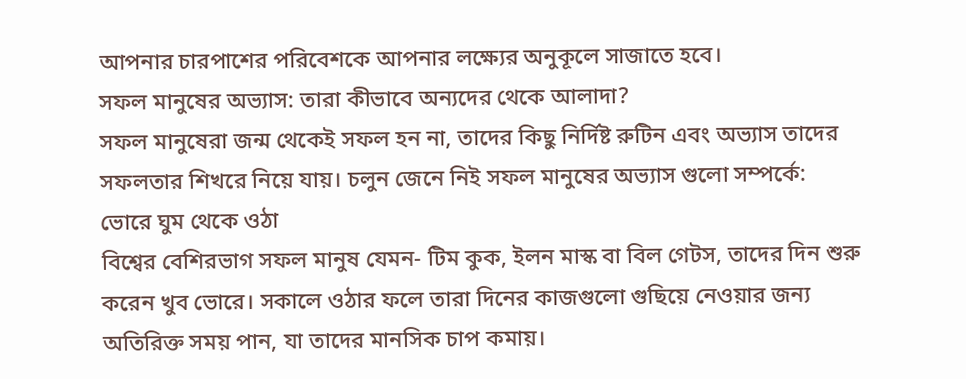আপনার চারপাশের পরিবেশকে আপনার লক্ষ্যের অনুকূলে সাজাতে হবে।
সফল মানুষের অভ্যাস: তারা কীভাবে অন্যদের থেকে আলাদা?
সফল মানুষেরা জন্ম থেকেই সফল হন না, তাদের কিছু নির্দিষ্ট রুটিন এবং অভ্যাস তাদের সফলতার শিখরে নিয়ে যায়। চলুন জেনে নিই সফল মানুষের অভ্যাস গুলো সম্পর্কে:
ভোরে ঘুম থেকে ওঠা
বিশ্বের বেশিরভাগ সফল মানুষ যেমন- টিম কুক, ইলন মাস্ক বা বিল গেটস, তাদের দিন শুরু করেন খুব ভোরে। সকালে ওঠার ফলে তারা দিনের কাজগুলো গুছিয়ে নেওয়ার জন্য অতিরিক্ত সময় পান, যা তাদের মানসিক চাপ কমায়।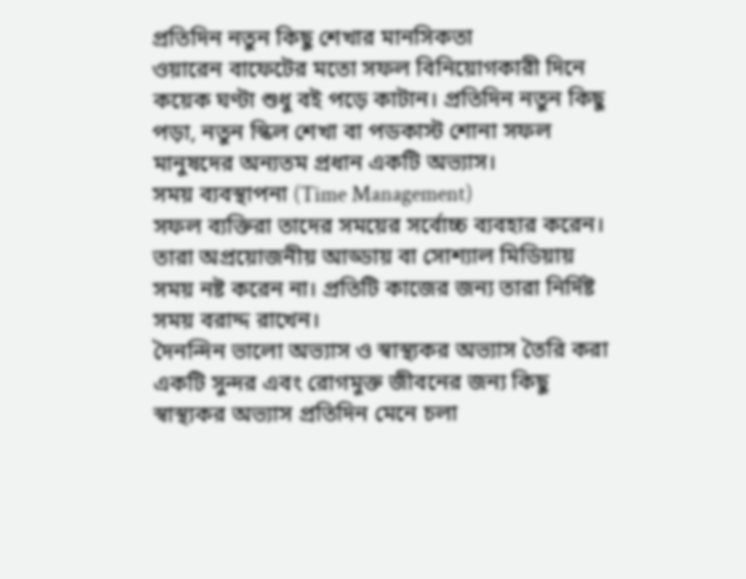প্রতিদিন নতুন কিছু শেখার মানসিকতা
ওয়ারেন বাফেটের মতো সফল বিনিয়োগকারী দিনে কয়েক ঘণ্টা শুধু বই পড়ে কাটান। প্রতিদিন নতুন কিছু পড়া, নতুন স্কিল শেখা বা পডকাস্ট শোনা সফল মানুষদের অন্যতম প্রধান একটি অভ্যাস।
সময় ব্যবস্থাপনা (Time Management)
সফল ব্যক্তিরা তাদের সময়ের সর্বোচ্চ ব্যবহার করেন। তারা অপ্রয়োজনীয় আড্ডায় বা সোশ্যাল মিডিয়ায় সময় নষ্ট করেন না। প্রতিটি কাজের জন্য তারা নির্দিষ্ট সময় বরাদ্দ রাখেন।
দৈনন্দিন ভালো অভ্যাস ও স্বাস্থ্যকর অভ্যাস তৈরি করা
একটি সুন্দর এবং রোগমুক্ত জীবনের জন্য কিছু স্বাস্থ্যকর অভ্যাস প্রতিদিন মেনে চলা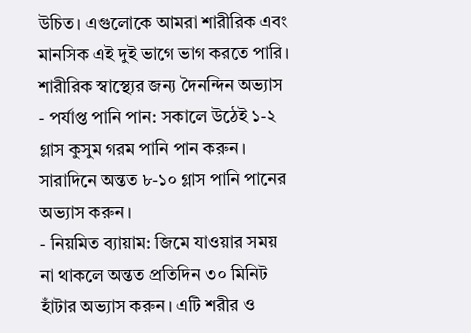উচিত। এগুলোকে আমরা শারীরিক এবং মানসিক এই দুই ভাগে ভাগ করতে পারি।
শারীরিক স্বাস্থ্যের জন্য দৈনন্দিন অভ্যাস
- পর্যাপ্ত পানি পান: সকালে উঠেই ১-২ গ্লাস কুসুম গরম পানি পান করুন। সারাদিনে অন্তত ৮-১০ গ্লাস পানি পানের অভ্যাস করুন।
- নিয়মিত ব্যায়াম: জিমে যাওয়ার সময় না থাকলে অন্তত প্রতিদিন ৩০ মিনিট হাঁটার অভ্যাস করুন। এটি শরীর ও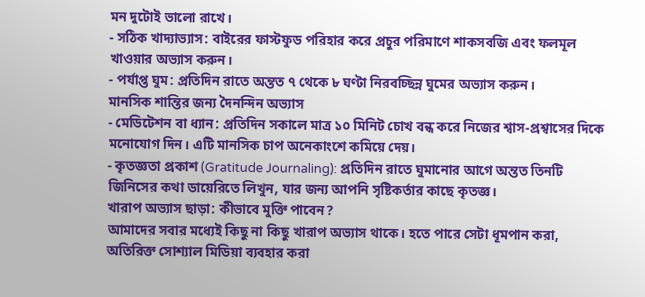মন দুটোই ভালো রাখে।
- সঠিক খাদ্যাভ্যাস: বাইরের ফাস্টফুড পরিহার করে প্রচুর পরিমাণে শাকসবজি এবং ফলমূল খাওয়ার অভ্যাস করুন।
- পর্যাপ্ত ঘুম: প্রতিদিন রাতে অন্তত ৭ থেকে ৮ ঘণ্টা নিরবচ্ছিন্ন ঘুমের অভ্যাস করুন।
মানসিক শান্তির জন্য দৈনন্দিন অভ্যাস
- মেডিটেশন বা ধ্যান: প্রতিদিন সকালে মাত্র ১০ মিনিট চোখ বন্ধ করে নিজের শ্বাস-প্রশ্বাসের দিকে মনোযোগ দিন। এটি মানসিক চাপ অনেকাংশে কমিয়ে দেয়।
- কৃতজ্ঞতা প্রকাশ (Gratitude Journaling): প্রতিদিন রাতে ঘুমানোর আগে অন্তত তিনটি জিনিসের কথা ডায়েরিতে লিখুন, যার জন্য আপনি সৃষ্টিকর্তার কাছে কৃতজ্ঞ।
খারাপ অভ্যাস ছাড়া: কীভাবে মুক্তি পাবেন?
আমাদের সবার মধ্যেই কিছু না কিছু খারাপ অভ্যাস থাকে। হতে পারে সেটা ধূমপান করা, অতিরিক্ত সোশ্যাল মিডিয়া ব্যবহার করা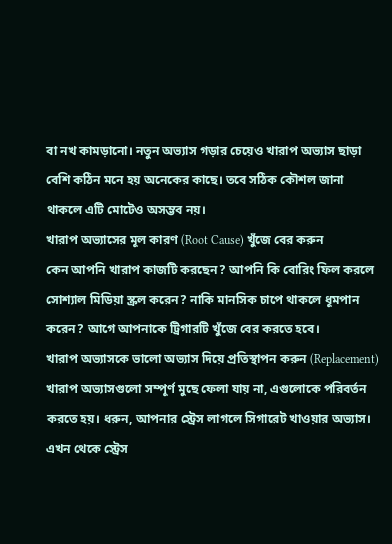বা নখ কামড়ানো। নতুন অভ্যাস গড়ার চেয়েও খারাপ অভ্যাস ছাড়া বেশি কঠিন মনে হয় অনেকের কাছে। তবে সঠিক কৌশল জানা থাকলে এটি মোটেও অসম্ভব নয়।
খারাপ অভ্যাসের মূল কারণ (Root Cause) খুঁজে বের করুন
কেন আপনি খারাপ কাজটি করছেন? আপনি কি বোরিং ফিল করলে সোশ্যাল মিডিয়া স্ক্রল করেন? নাকি মানসিক চাপে থাকলে ধূমপান করেন? আগে আপনাকে ট্রিগারটি খুঁজে বের করতে হবে।
খারাপ অভ্যাসকে ভালো অভ্যাস দিয়ে প্রতিস্থাপন করুন (Replacement)
খারাপ অভ্যাসগুলো সম্পূর্ণ মুছে ফেলা যায় না, এগুলোকে পরিবর্তন করতে হয়। ধরুন, আপনার স্ট্রেস লাগলে সিগারেট খাওয়ার অভ্যাস। এখন থেকে স্ট্রেস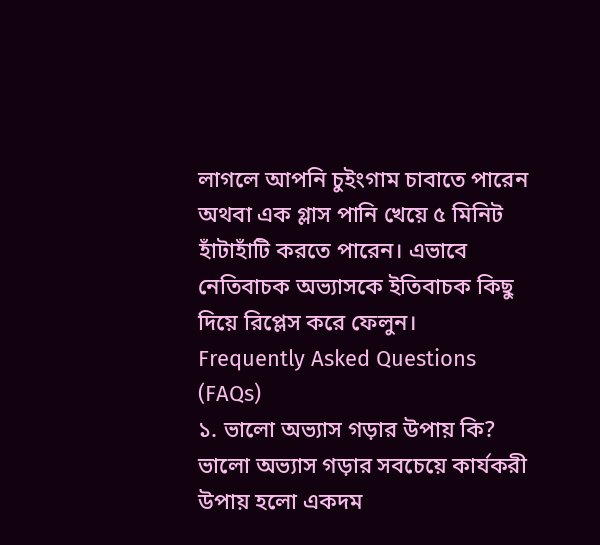লাগলে আপনি চুইংগাম চাবাতে পারেন অথবা এক গ্লাস পানি খেয়ে ৫ মিনিট হাঁটাহাঁটি করতে পারেন। এভাবে নেতিবাচক অভ্যাসকে ইতিবাচক কিছু দিয়ে রিপ্লেস করে ফেলুন।
Frequently Asked Questions (FAQs)
১. ভালো অভ্যাস গড়ার উপায় কি?
ভালো অভ্যাস গড়ার সবচেয়ে কার্যকরী উপায় হলো একদম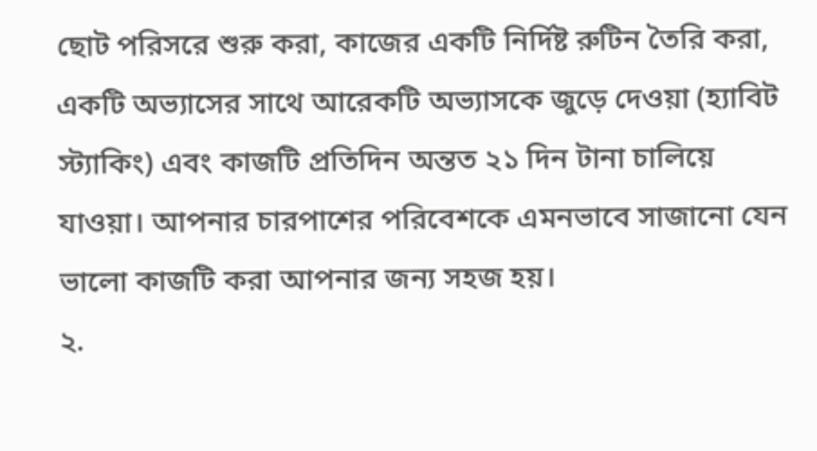ছোট পরিসরে শুরু করা, কাজের একটি নির্দিষ্ট রুটিন তৈরি করা, একটি অভ্যাসের সাথে আরেকটি অভ্যাসকে জুড়ে দেওয়া (হ্যাবিট স্ট্যাকিং) এবং কাজটি প্রতিদিন অন্তত ২১ দিন টানা চালিয়ে যাওয়া। আপনার চারপাশের পরিবেশকে এমনভাবে সাজানো যেন ভালো কাজটি করা আপনার জন্য সহজ হয়।
২.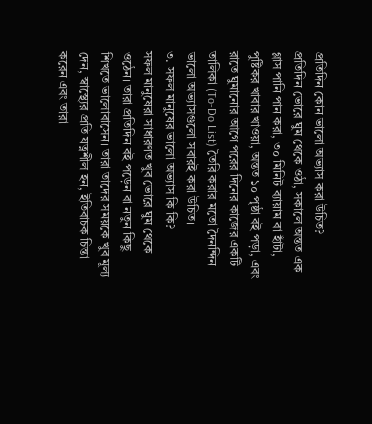প্রতিদিন কোন ভালো অভ্যাস করা উচিত?
প্রতিদিন ভোরে ঘুম থেকে ওঠা, সকালে অন্তত এক গ্লাস পানি পান করা, ৩০ মিনিট ব্যায়াম বা হাঁটা, পুষ্টিকর খাবার খাওয়া, অন্তত ১০ পৃষ্ঠা বই পড়া, এবং রাতে ঘুমানোর আগে পরের দিনের কাজের একটি তালিকা (To-Do List) তৈরি করার মতো দৈনন্দিন ভালো অভ্যাসগুলো সবারই করা উচিত।
৩. সফল মানুষের ভালো অভ্যাস কি কি?
সফল মানুষেরা সাধারণত খুব ভোরে ঘুম থেকে ওঠেন। তারা প্রতিদিন বই পড়েন বা নতুন কিছু শিখতে ভালোবাসেন। তারা তাদের সময়কে খুব মূল্য দেন, স্বাস্থ্যের প্রতি যত্নশীল হন, ইতিবাচক চিন্তা করেন এবং তারা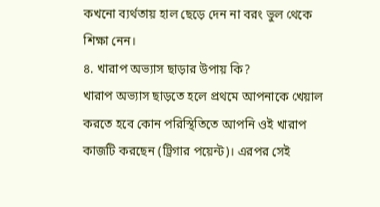কখনো ব্যর্থতায় হাল ছেড়ে দেন না বরং ভুল থেকে শিক্ষা নেন।
৪. খারাপ অভ্যাস ছাড়ার উপায় কি?
খারাপ অভ্যাস ছাড়তে হলে প্রথমে আপনাকে খেয়াল করতে হবে কোন পরিস্থিতিতে আপনি ওই খারাপ কাজটি করছেন (ট্রিগার পয়েন্ট)। এরপর সেই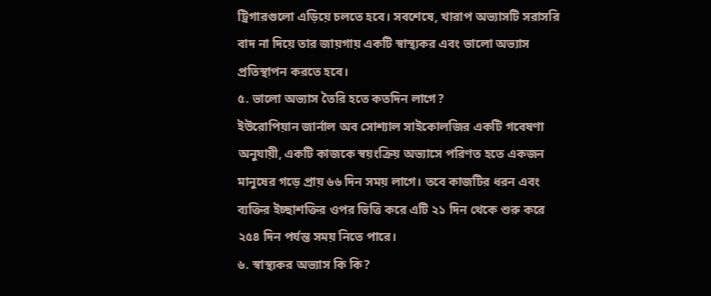ট্রিগারগুলো এড়িয়ে চলতে হবে। সবশেষে, খারাপ অভ্যাসটি সরাসরি বাদ না দিয়ে তার জায়গায় একটি স্বাস্থ্যকর এবং ভালো অভ্যাস প্রতিস্থাপন করতে হবে।
৫. ভালো অভ্যাস তৈরি হতে কতদিন লাগে?
ইউরোপিয়ান জার্নাল অব সোশ্যাল সাইকোলজির একটি গবেষণা অনুযায়ী, একটি কাজকে স্বয়ংক্রিয় অভ্যাসে পরিণত হতে একজন মানুষের গড়ে প্রায় ৬৬ দিন সময় লাগে। তবে কাজটির ধরন এবং ব্যক্তির ইচ্ছাশক্তির ওপর ভিত্তি করে এটি ২১ দিন থেকে শুরু করে ২৫৪ দিন পর্যন্ত সময় নিতে পারে।
৬. স্বাস্থ্যকর অভ্যাস কি কি?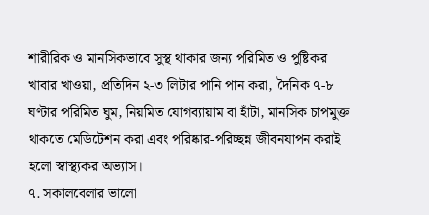শারীরিক ও মানসিকভাবে সুস্থ থাকার জন্য পরিমিত ও পুষ্টিকর খাবার খাওয়া, প্রতিদিন ২-৩ লিটার পানি পান করা, দৈনিক ৭-৮ ঘণ্টার পরিমিত ঘুম, নিয়মিত যোগব্যায়াম বা হাঁটা, মানসিক চাপমুক্ত থাকতে মেডিটেশন করা এবং পরিষ্কার-পরিচ্ছন্ন জীবনযাপন করাই হলো স্বাস্থ্যকর অভ্যাস।
৭. সকালবেলার ভালো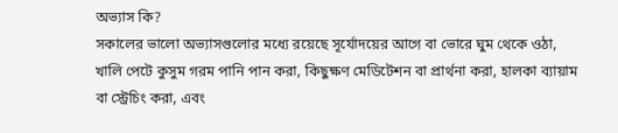অভ্যাস কি?
সকালের ভালো অভ্যাসগুলোর মধ্যে রয়েছে সূর্যোদয়ের আগে বা ভোরে ঘুম থেকে ওঠা, খালি পেটে কুসুম গরম পানি পান করা, কিছুক্ষণ মেডিটেশন বা প্রার্থনা করা, হালকা ব্যায়াম বা স্ট্রেচিং করা, এবং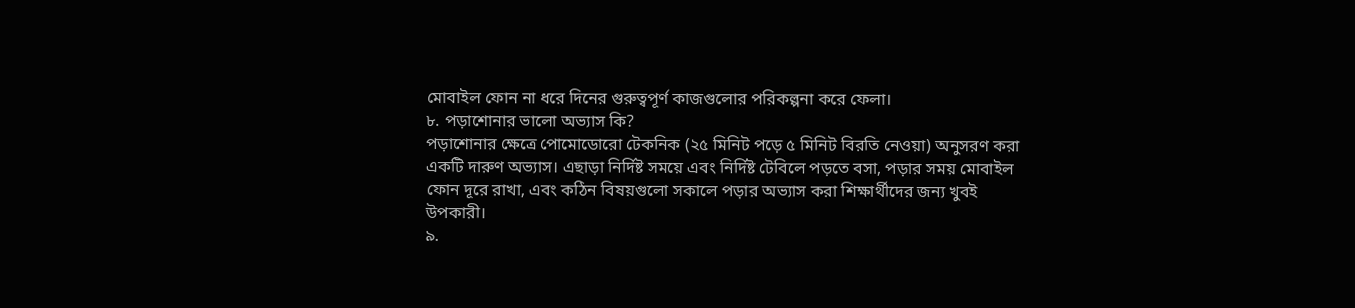মোবাইল ফোন না ধরে দিনের গুরুত্বপূর্ণ কাজগুলোর পরিকল্পনা করে ফেলা।
৮. পড়াশোনার ভালো অভ্যাস কি?
পড়াশোনার ক্ষেত্রে পোমোডোরো টেকনিক (২৫ মিনিট পড়ে ৫ মিনিট বিরতি নেওয়া) অনুসরণ করা একটি দারুণ অভ্যাস। এছাড়া নির্দিষ্ট সময়ে এবং নির্দিষ্ট টেবিলে পড়তে বসা, পড়ার সময় মোবাইল ফোন দূরে রাখা, এবং কঠিন বিষয়গুলো সকালে পড়ার অভ্যাস করা শিক্ষার্থীদের জন্য খুবই উপকারী।
৯.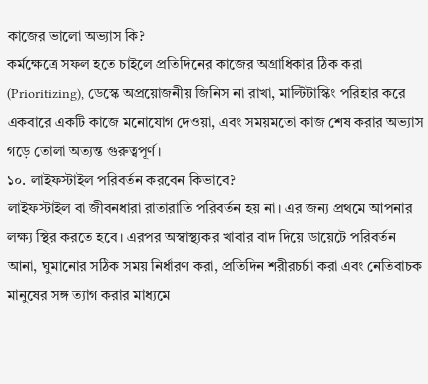কাজের ভালো অভ্যাস কি?
কর্মক্ষেত্রে সফল হতে চাইলে প্রতিদিনের কাজের অগ্রাধিকার ঠিক করা (Prioritizing), ডেস্কে অপ্রয়োজনীয় জিনিস না রাখা, মাল্টিটাস্কিং পরিহার করে একবারে একটি কাজে মনোযোগ দেওয়া, এবং সময়মতো কাজ শেষ করার অভ্যাস গড়ে তোলা অত্যন্ত গুরুত্বপূর্ণ।
১০. লাইফস্টাইল পরিবর্তন করবেন কিভাবে?
লাইফস্টাইল বা জীবনধারা রাতারাতি পরিবর্তন হয় না। এর জন্য প্রথমে আপনার লক্ষ্য স্থির করতে হবে। এরপর অস্বাস্থ্যকর খাবার বাদ দিয়ে ডায়েটে পরিবর্তন আনা, ঘুমানোর সঠিক সময় নির্ধারণ করা, প্রতিদিন শরীরচর্চা করা এবং নেতিবাচক মানুষের সঙ্গ ত্যাগ করার মাধ্যমে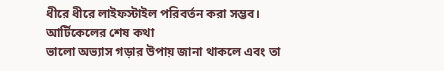ধীরে ধীরে লাইফস্টাইল পরিবর্তন করা সম্ভব।
আর্টিকেলের শেষ কথা
ভালো অভ্যাস গড়ার উপায় জানা থাকলে এবং তা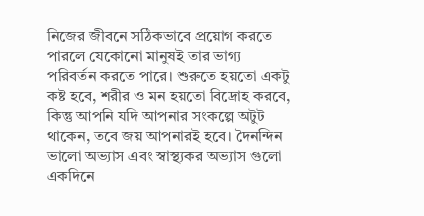নিজের জীবনে সঠিকভাবে প্রয়োগ করতে পারলে যেকোনো মানুষই তার ভাগ্য পরিবর্তন করতে পারে। শুরুতে হয়তো একটু কষ্ট হবে, শরীর ও মন হয়তো বিদ্রোহ করবে, কিন্তু আপনি যদি আপনার সংকল্পে অটুট থাকেন, তবে জয় আপনারই হবে। দৈনন্দিন ভালো অভ্যাস এবং স্বাস্থ্যকর অভ্যাস গুলো একদিনে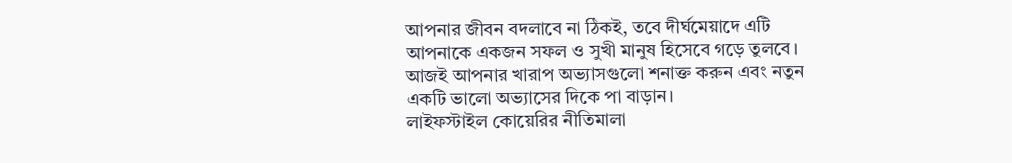আপনার জীবন বদলাবে না ঠিকই, তবে দীর্ঘমেয়াদে এটি আপনাকে একজন সফল ও সুখী মানুষ হিসেবে গড়ে তুলবে। আজই আপনার খারাপ অভ্যাসগুলো শনাক্ত করুন এবং নতুন একটি ভালো অভ্যাসের দিকে পা বাড়ান।
লাইফস্টাইল কোয়েরির নীতিমালা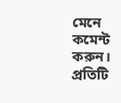মেনে কমেন্ট করুন। প্রতিটি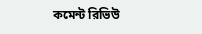কমেন্ট রিভিউ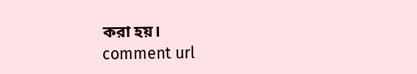করা হয়।
comment url